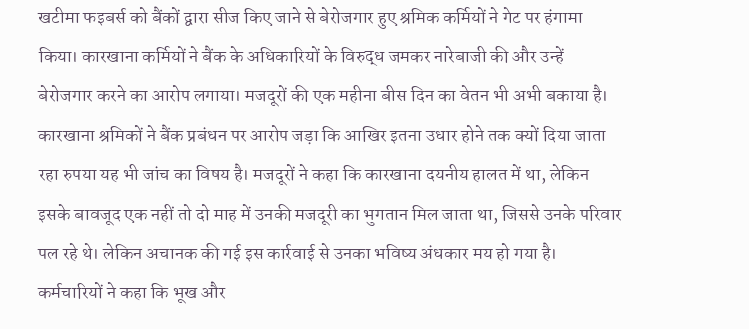खटीमा फइबर्स को बैंकों द्वारा सीज किए जाने से बेरोजगार हुए श्रमिक कर्मियों ने गेट पर हंगामा किया। कारखाना कर्मियों ने बैंक के अधिकारियों के विरुद्ध जमकर नारेबाजी की और उन्हें बेरोजगार करने का आरोप लगाया। मजदूरों की एक महीना बीस दिन का वेतन भी अभी बकाया है।
कारखाना श्रमिकों ने बैंक प्रबंधन पर आरोप जड़ा कि आखिर इतना उधार होने तक क्यों दिया जाता रहा रुपया यह भी जांच का विषय है। मजदूरों ने कहा कि कारखाना दयनीय हालत में था, लेकिन इसके बावजूद एक नहीं तो दो माह में उनकी मजदूरी का भुगतान मिल जाता था, जिससे उनके परिवार पल रहे थे। लेकिन अचानक की गई इस कार्रवाई से उनका भविष्य अंधकार मय हो गया है। कर्मचारियों ने कहा कि भूख और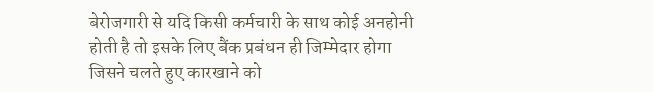बेरोजगारी से यदि किसी कर्मचारी के साथ कोई अनहोनी होती है तो इसके लिए बैंक प्रबंधन ही जिम्मेदार होगा जिसने चलते हुए कारखाने को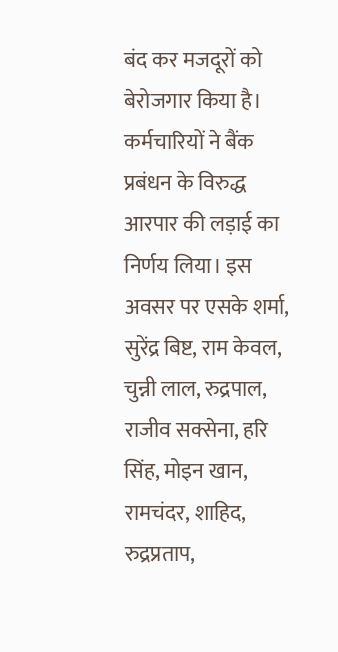बंद कर मजदूरों को बेरोजगार किया है। कर्मचारियों ने बैंक प्रबंधन के विरुद्ध आरपार की लड़ाई का निर्णय लिया। इस अवसर पर एसके शर्मा, सुरेंद्र बिष्ट, राम केवल, चुन्नी लाल, रुद्रपाल, राजीव सक्सेना, हरि सिंह, मोइन खान, रामचंदर, शाहिद, रुद्रप्रताप,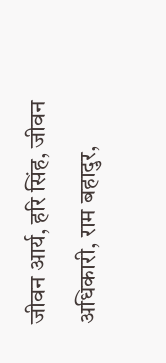जीवन आर्य, हरि सिंह, जीवन अधिकारी, राम बहादुर,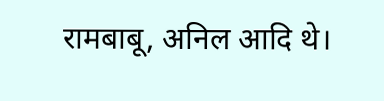रामबाबू, अनिल आदि थे।